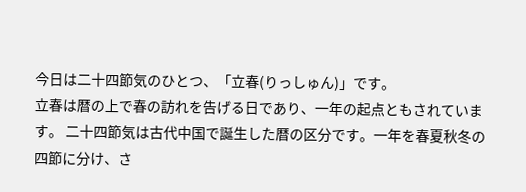今日は二十四節気のひとつ、「立春(りっしゅん)」です。
立春は暦の上で春の訪れを告げる日であり、一年の起点ともされています。 二十四節気は古代中国で誕生した暦の区分です。一年を春夏秋冬の四節に分け、さ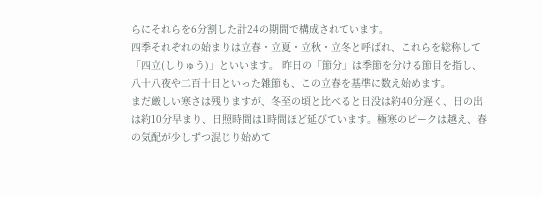らにそれらを6分割した計24の期間で構成されています。
四季それぞれの始まりは立春・立夏・立秋・立冬と呼ばれ、これらを総称して「四立(しりゅう)」といいます。 昨日の「節分」は季節を分ける節目を指し、八十八夜や二百十日といった雑節も、この立春を基準に数え始めます。
まだ厳しい寒さは残りますが、冬至の頃と比べると日没は約40分遅く、日の出は約10分早まり、日照時間は1時間ほど延びています。極寒のピークは越え、春の気配が少しずつ混じり始めて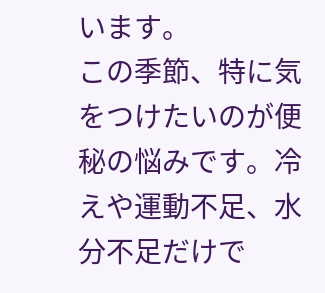います。
この季節、特に気をつけたいのが便秘の悩みです。冷えや運動不足、水分不足だけで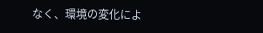なく、環境の変化によ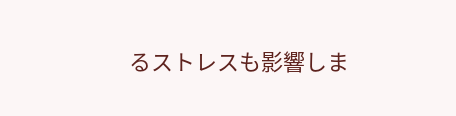るストレスも影響しま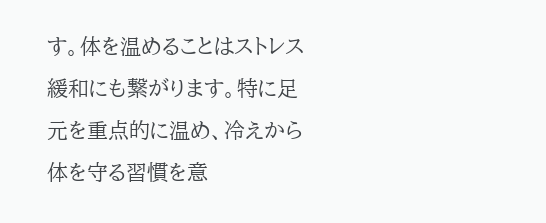す。体を温めることはストレス緩和にも繋がります。特に足元を重点的に温め、冷えから体を守る習慣を意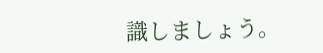識しましょう。